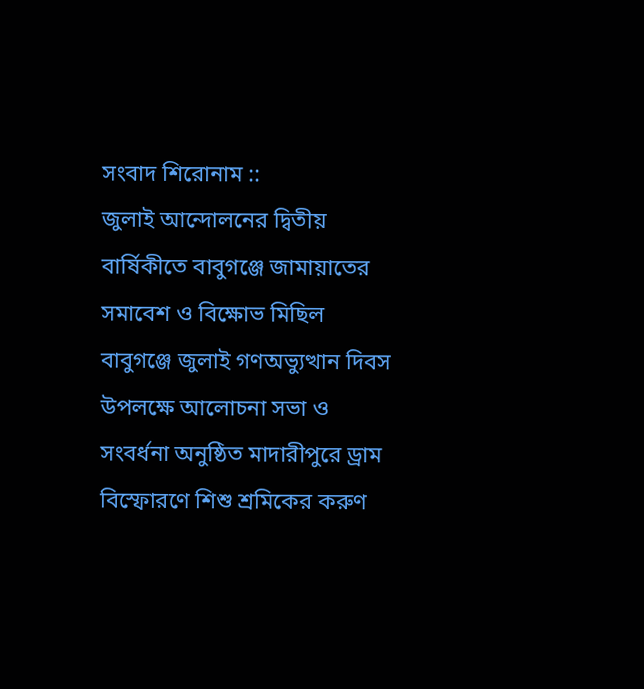সংবাদ শিরোনাম ::
জুলাই আন্দোলনের দ্বিতীয় বার্ষিকীতে বাবুগঞ্জে জামায়াতের সমাবেশ ও বিক্ষোভ মিছিল বাবুগঞ্জে জুলাই গণঅভ্যুত্থান দিবস উপলক্ষে আলোচনা সভা ও সংবর্ধনা অনুষ্ঠিত মাদারীপুরে ড্রাম বিস্ফোরণে শিশু শ্রমিকের করুণ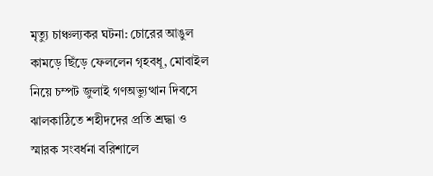মৃত্যু চাঞ্চল্যকর ঘটনা: চোরের আঙুল কামড়ে ছিঁড়ে ফেললেন গৃহবধূ, মোবাইল নিয়ে চম্পট জুলাই গণঅভ্যুত্থান দিবসে ঝালকাঠিতে শহীদদের প্রতি শ্রদ্ধা ও স্মারক সংবর্ধনা বরিশালে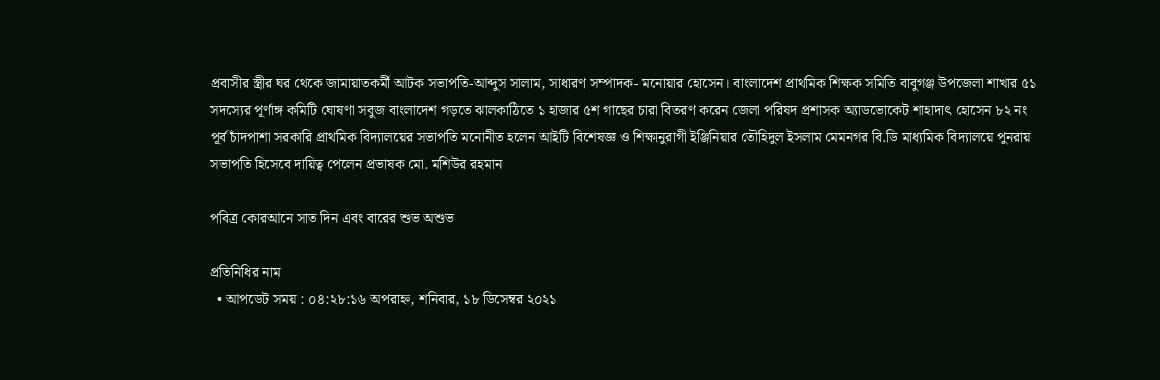প্রবাসীর স্ত্রীর ঘর থেকে জামায়াতকর্মী আটক সভাপতি-আব্দুস সালাম, সাধারণ সম্পাদক- মনোয়ার হোসেন। বাংলাদেশ প্রাথমিক শিক্ষক সমিতি বাবুগঞ্জ উপজেলা শাখার ৫১ সদস্যের পূর্ণাঙ্গ কমিটি ঘোষণা সবুজ বাংলাদেশ গড়তে ঝালকাঠিতে ১ হাজার ৫শ গাছের চারা বিতরণ করেন জেলা পরিষদ প্রশাসক অ্যাডভোকেট শাহাদাৎ হোসেন ৮২ নং পূর্ব চাঁদপাশা সরকারি প্রাথমিক বিদ্যালয়ের সভাপতি মনোনীত হলেন আইটি বিশেষজ্ঞ ও শিক্ষানুরাগী ইঞ্জিনিয়ার তৌহিদুল ইসলাম মেমনগর বি.ডি মাধ্যমিক বিদ্যালয়ে পুনরায় সভাপতি হিসেবে দায়িত্ব পেলেন প্রভাষক মো. মশিউর রহমান

পবিত্র কোরআনে সাত দিন এবং বারের শুভ অশুভ

প্রতিনিধির নাম
  • আপডেট সময় : ০৪:২৮:১৬ অপরাহ্ন, শনিবার, ১৮ ডিসেম্বর ২০২১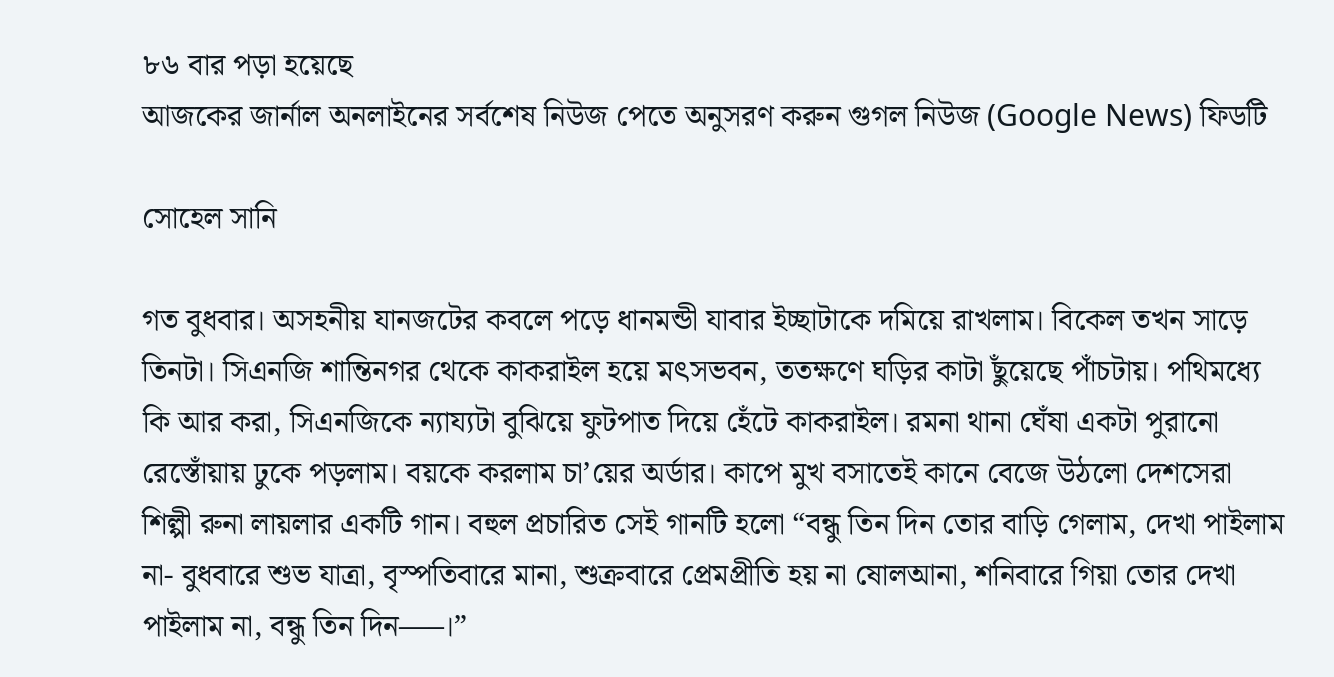৮৬ বার পড়া হয়েছে
আজকের জার্নাল অনলাইনের সর্বশেষ নিউজ পেতে অনুসরণ করুন গুগল নিউজ (Google News) ফিডটি

সোহেল সানি

গত বুধবার। অসহনীয় যানজটের কবলে পড়ে ধানমন্ডী যাবার ইচ্ছাটাকে দমিয়ে রাখলাম। বিকেল তখন সাড়ে তিনটা। সিএনজি শান্তিনগর থেকে কাকরাইল হয়ে মৎসভবন, ততক্ষণে ঘড়ির কাটা ছুঁয়েছে পাঁচটায়। পথিমধ্যে কি আর করা, সিএনজিকে ন্যায্যটা বুঝিয়ে ফুটপাত দিয়ে হেঁটে কাকরাইল। রমনা থানা ঘেঁষা একটা পুরানো রেস্তোঁয়ায় ঢুকে পড়লাম। বয়কে করলাম চা’য়ের অর্ডার। কাপে মুখ বসাতেই কানে বেজে উঠলো দেশসেরা শিল্পী রুনা লায়লার একটি গান। বহুল প্রচারিত সেই গানটি হলো “বন্ধু তিন দিন তোর বাড়ি গেলাম, দেখা পাইলাম না- বুধবারে শুভ যাত্রা, বৃস্পতিবারে মানা, শুক্রবারে প্রেমপ্রীতি হয় না ষোলআনা, শনিবারে গিয়া তোর দেখা পাইলাম না, বন্ধু তিন দিন—–।”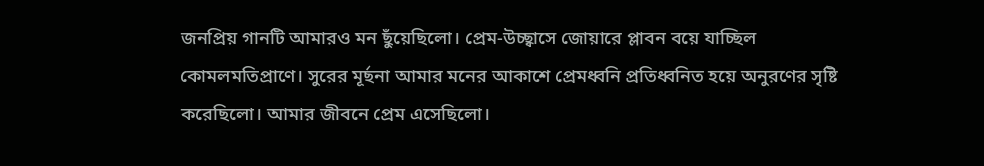জনপ্রিয় গানটি আমারও মন ছুঁয়েছিলো। প্রেম-উচ্ছ্বাসে জোয়ারে প্লাবন বয়ে যাচ্ছিল কোমলমতিপ্রাণে। সুরের মূর্ছনা আমার মনের আকাশে প্রেমধ্বনি প্রতিধ্বনিত হয়ে অনুরণের সৃষ্টি করেছিলো। আমার জীবনে প্রেম এসেছিলো।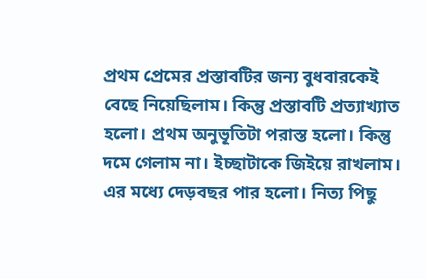প্রথম প্রেমের প্রস্তাবটির জন্য বুধবারকেই বেছে নিয়েছিলাম। কিন্তু প্রস্তাবটি প্রত্যাখ্যাত হলো। প্রথম অনুভূতিটা পরাস্ত হলো। কিন্তু দমে গেলাম না। ইচ্ছাটাকে জিইয়ে রাখলাম। এর মধ্যে দেড়বছর পার হলো। নিত্য পিছু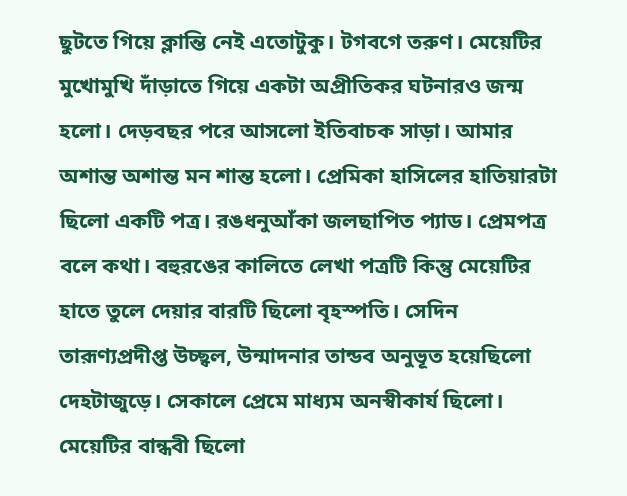ছুটতে গিয়ে ক্লান্তি নেই এতোটুকু। টগবগে তরুণ। মেয়েটির মুখোমুখি দাঁড়াতে গিয়ে একটা অপ্রীতিকর ঘটনারও জন্ম হলো। দেড়বছর পরে আসলো ইতিবাচক সাড়া। আমার অশান্ত অশান্ত মন শান্ত হলো। প্রেমিকা হাসিলের হাতিয়ারটা ছিলো একটি পত্র। রঙধনুআঁকা জলছাপিত প্যাড। প্রেমপত্র বলে কথা। বহুরঙের কালিতে লেখা পত্রটি কিন্তু মেয়েটির হাতে তুলে দেয়ার বারটি ছিলো বৃহস্পতি। সেদিন তারূণ্যপ্রদীপ্ত উচ্ছ্বল, উন্মাদনার তান্ডব অনুভূত হয়েছিলো দেহটাজুড়ে। সেকালে প্রেমে মাধ্যম অনস্বীকার্য ছিলো। মেয়েটির বান্ধবী ছিলো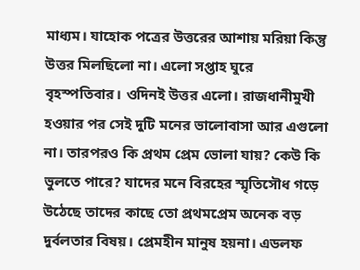মাধ্যম। যাহোক পত্রের উত্তরের আশায় মরিয়া কিন্তু উত্তর মিলছিলো না। এলো সপ্তাহ ঘুরে বৃহস্পতিবার। ওদিনই উত্তর এলো। রাজধানীমুখী হওয়ার পর সেই দুটি মনের ভালোবাসা আর এগুলো না। তারপরও কি প্রথম প্রেম ভোলা যায়? কেউ কি ভুলতে পারে? যাদের মনে বিরহের স্মৃতিসৌধ গড়ে উঠেছে তাদের কাছে তো প্রথমপ্রেম অনেক বড় দুর্বলতার বিষয়। প্রেমহীন মানুষ হয়না। এডলফ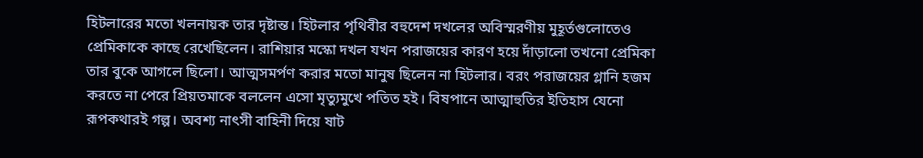হিটলারের মতো খলনায়ক তার দৃষ্টান্ত। হিটলার পৃথিবীর বহুদেশ দখলের অবিস্মরণীয় মুহূর্তগুলোতেও প্রেমিকাকে কাছে রেখেছিলেন। রাশিয়ার মস্কো দখল যখন পরাজয়ের কারণ হয়ে দাঁড়ালো তখনো প্রেমিকা তার বুকে আগলে ছিলো। আত্মসমর্পণ করার মতো মানুষ ছিলেন না হিটলার। বরং পরাজয়ের গ্লানি হজম করতে না পেরে প্রিয়তমাকে বললেন এসো মৃত্যুমুখে পতিত হই। বিষপানে আত্মাহুতির ইতিহাস যেনো রূপকথারই গল্প। অবশ্য নাৎসী বাহিনী দিয়ে ষাট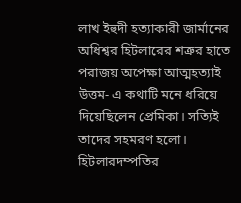লাখ ইহুদী হত্যাকারী জার্মানের অধিশ্বর হিটলারের শত্রুর হাতে পরাজয় অপেক্ষা আত্মহত্যাই উত্তম- এ কথাটি মনে ধরিয়ে দিয়েছিলেন প্রেমিকা। সত্যিই তাদের সহমরণ হলো। হিটলারদম্পতির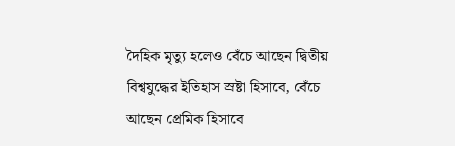দৈহিক মৃত্যু হলেও বেঁচে আছেন দ্বিতীয় বিশ্বযুদ্ধের ইতিহাস স্রষ্টা হিসাবে, বেঁচে আছেন প্রেমিক হিসাবে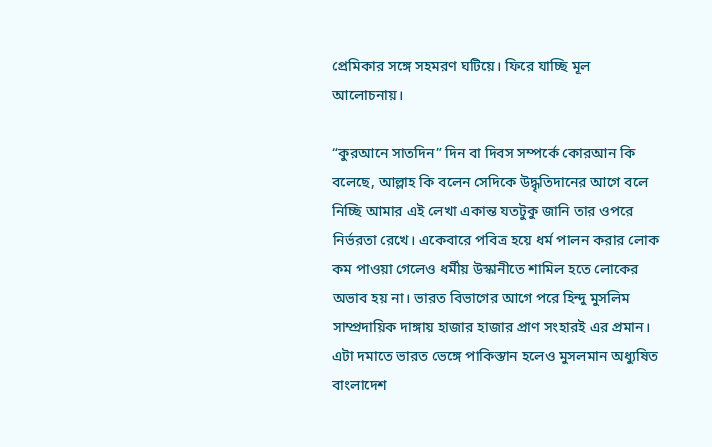প্রেমিকার সঙ্গে সহমরণ ঘটিয়ে। ফিরে যাচ্ছি মূল আলোচনায়।

“কুরআনে সাতদিন” দিন বা দিবস সম্পর্কে কোরআন কি বলেছে, আল্লাহ কি বলেন সেদিকে উদ্ধৃতিদানের আগে বলে নিচ্ছি আমার এই লেখা একান্ত যতটুকু জানি তার ওপরে নির্ভরতা রেখে। একেবারে পবিত্র হয়ে ধর্ম পালন করার লোক কম পাওয়া গেলেও ধর্মীয় উস্কানীতে শামিল হতে লোকের অভাব হয় না। ভারত বিভাগের আগে পরে হিন্দু মুসলিম সাম্প্রদায়িক দাঙ্গায় হাজার হাজার প্রাণ সংহারই এর প্রমান। এটা দমাতে ভারত ভেঙ্গে পাকিস্তান হলেও মুসলমান অধ্যুষিত বাংলাদেশ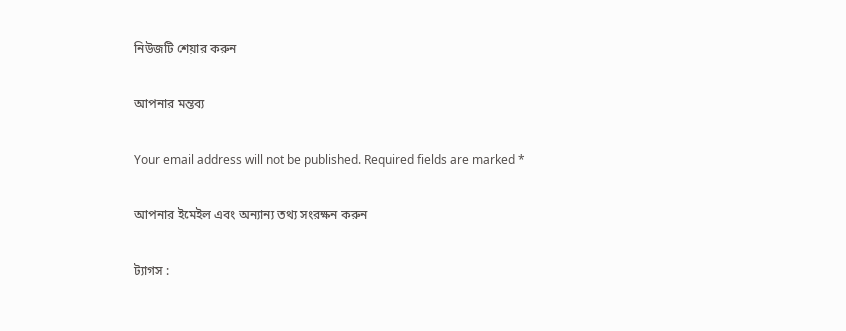নিউজটি শেয়ার করুন

আপনার মন্তব্য

Your email address will not be published. Required fields are marked *

আপনার ইমেইল এবং অন্যান্য তথ্য সংরক্ষন করুন

ট্যাগস :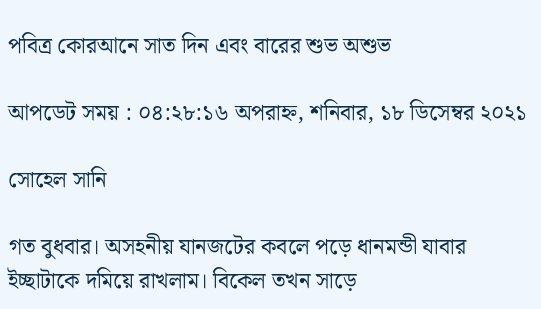পবিত্র কোরআনে সাত দিন এবং বারের শুভ অশুভ

আপডেট সময় : ০৪:২৮:১৬ অপরাহ্ন, শনিবার, ১৮ ডিসেম্বর ২০২১

সোহেল সানি

গত বুধবার। অসহনীয় যানজটের কবলে পড়ে ধানমন্ডী যাবার ইচ্ছাটাকে দমিয়ে রাখলাম। বিকেল তখন সাড়ে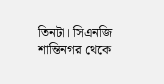তিনটা। সিএনজি শান্তিনগর থেকে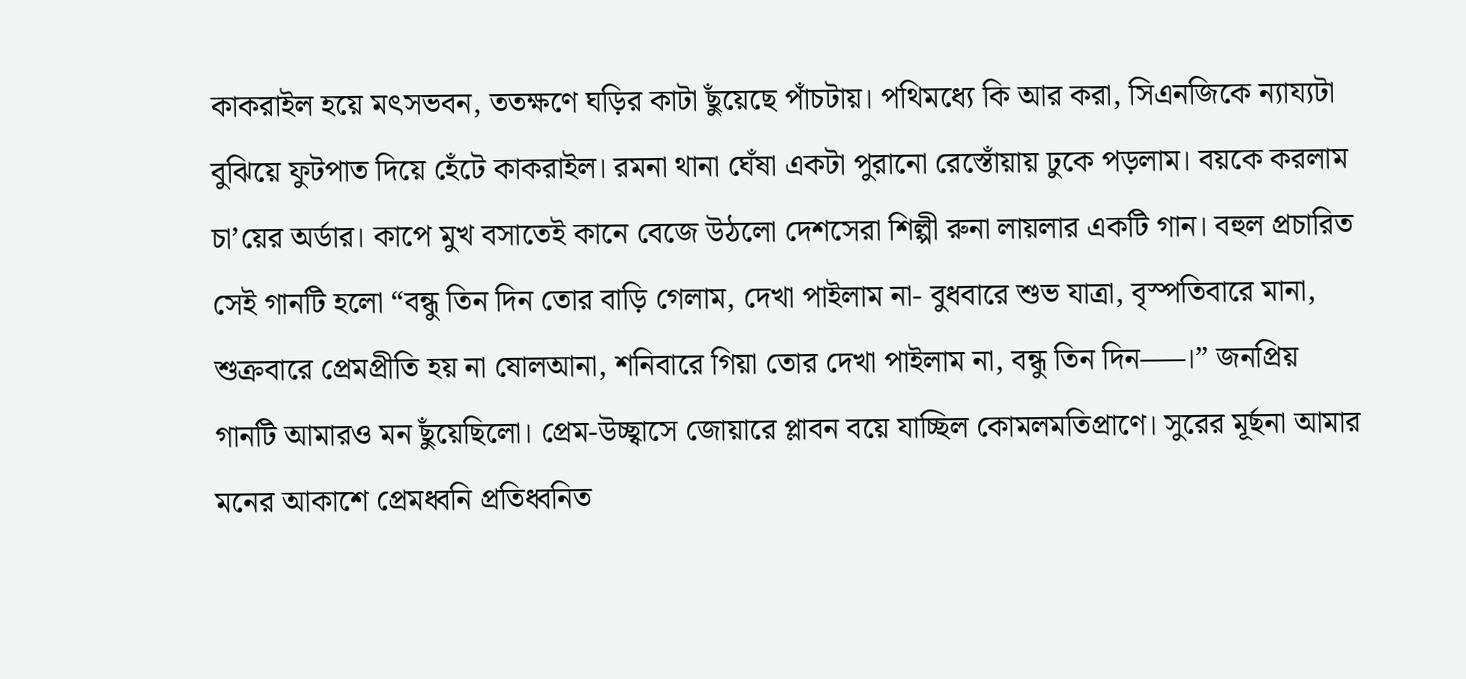কাকরাইল হয়ে মৎসভবন, ততক্ষণে ঘড়ির কাটা ছুঁয়েছে পাঁচটায়। পথিমধ্যে কি আর করা, সিএনজিকে ন্যায্যটা বুঝিয়ে ফুটপাত দিয়ে হেঁটে কাকরাইল। রমনা থানা ঘেঁষা একটা পুরানো রেস্তোঁয়ায় ঢুকে পড়লাম। বয়কে করলাম চা’য়ের অর্ডার। কাপে মুখ বসাতেই কানে বেজে উঠলো দেশসেরা শিল্পী রুনা লায়লার একটি গান। বহুল প্রচারিত সেই গানটি হলো “বন্ধু তিন দিন তোর বাড়ি গেলাম, দেখা পাইলাম না- বুধবারে শুভ যাত্রা, বৃস্পতিবারে মানা, শুক্রবারে প্রেমপ্রীতি হয় না ষোলআনা, শনিবারে গিয়া তোর দেখা পাইলাম না, বন্ধু তিন দিন—–।” জনপ্রিয় গানটি আমারও মন ছুঁয়েছিলো। প্রেম-উচ্ছ্বাসে জোয়ারে প্লাবন বয়ে যাচ্ছিল কোমলমতিপ্রাণে। সুরের মূর্ছনা আমার মনের আকাশে প্রেমধ্বনি প্রতিধ্বনিত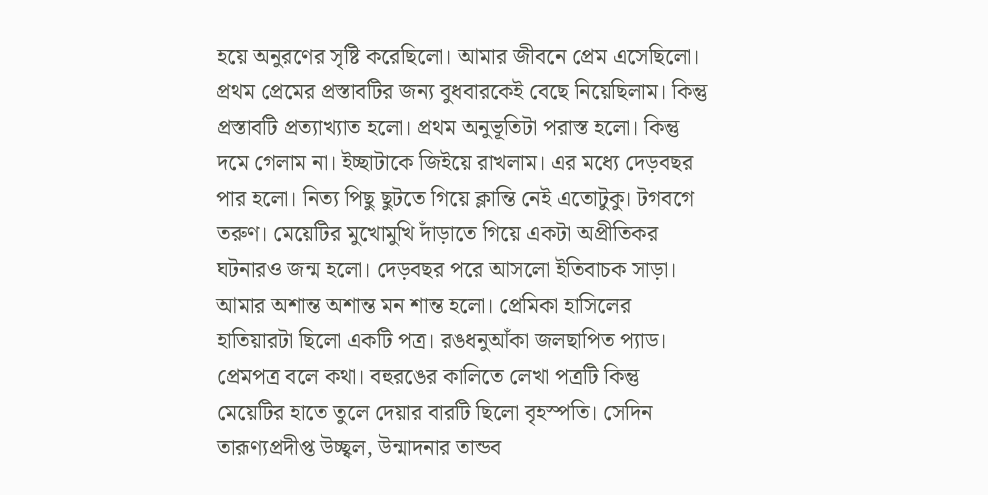হয়ে অনুরণের সৃষ্টি করেছিলো। আমার জীবনে প্রেম এসেছিলো। প্রথম প্রেমের প্রস্তাবটির জন্য বুধবারকেই বেছে নিয়েছিলাম। কিন্তু প্রস্তাবটি প্রত্যাখ্যাত হলো। প্রথম অনুভূতিটা পরাস্ত হলো। কিন্তু দমে গেলাম না। ইচ্ছাটাকে জিইয়ে রাখলাম। এর মধ্যে দেড়বছর পার হলো। নিত্য পিছু ছুটতে গিয়ে ক্লান্তি নেই এতোটুকু। টগবগে তরুণ। মেয়েটির মুখোমুখি দাঁড়াতে গিয়ে একটা অপ্রীতিকর ঘটনারও জন্ম হলো। দেড়বছর পরে আসলো ইতিবাচক সাড়া। আমার অশান্ত অশান্ত মন শান্ত হলো। প্রেমিকা হাসিলের হাতিয়ারটা ছিলো একটি পত্র। রঙধনুআঁকা জলছাপিত প্যাড। প্রেমপত্র বলে কথা। বহুরঙের কালিতে লেখা পত্রটি কিন্তু মেয়েটির হাতে তুলে দেয়ার বারটি ছিলো বৃহস্পতি। সেদিন তারূণ্যপ্রদীপ্ত উচ্ছ্বল, উন্মাদনার তান্ডব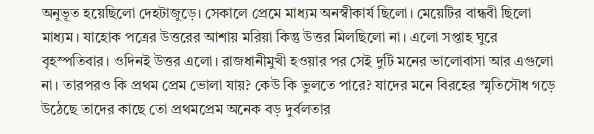অনুভূত হয়েছিলো দেহটাজুড়ে। সেকালে প্রেমে মাধ্যম অনস্বীকার্য ছিলো। মেয়েটির বান্ধবী ছিলো মাধ্যম। যাহোক পত্রের উত্তরের আশায় মরিয়া কিন্তু উত্তর মিলছিলো না। এলো সপ্তাহ ঘুরে বৃহস্পতিবার। ওদিনই উত্তর এলো। রাজধানীমুখী হওয়ার পর সেই দুটি মনের ভালোবাসা আর এগুলো না। তারপরও কি প্রথম প্রেম ভোলা যায়? কেউ কি ভুলতে পারে? যাদের মনে বিরহের স্মৃতিসৌধ গড়ে উঠেছে তাদের কাছে তো প্রথমপ্রেম অনেক বড় দুর্বলতার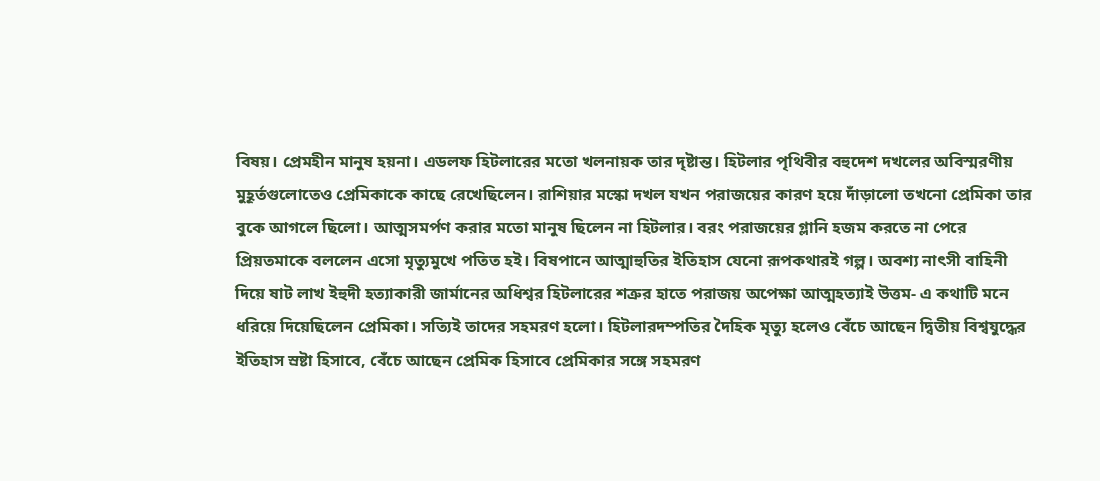বিষয়। প্রেমহীন মানুষ হয়না। এডলফ হিটলারের মতো খলনায়ক তার দৃষ্টান্ত। হিটলার পৃথিবীর বহুদেশ দখলের অবিস্মরণীয় মুহূর্তগুলোতেও প্রেমিকাকে কাছে রেখেছিলেন। রাশিয়ার মস্কো দখল যখন পরাজয়ের কারণ হয়ে দাঁড়ালো তখনো প্রেমিকা তার বুকে আগলে ছিলো। আত্মসমর্পণ করার মতো মানুষ ছিলেন না হিটলার। বরং পরাজয়ের গ্লানি হজম করতে না পেরে প্রিয়তমাকে বললেন এসো মৃত্যুমুখে পতিত হই। বিষপানে আত্মাহুতির ইতিহাস যেনো রূপকথারই গল্প। অবশ্য নাৎসী বাহিনী দিয়ে ষাট লাখ ইহুদী হত্যাকারী জার্মানের অধিশ্বর হিটলারের শত্রুর হাতে পরাজয় অপেক্ষা আত্মহত্যাই উত্তম- এ কথাটি মনে ধরিয়ে দিয়েছিলেন প্রেমিকা। সত্যিই তাদের সহমরণ হলো। হিটলারদম্পতির দৈহিক মৃত্যু হলেও বেঁচে আছেন দ্বিতীয় বিশ্বযুদ্ধের ইতিহাস স্রষ্টা হিসাবে, বেঁচে আছেন প্রেমিক হিসাবে প্রেমিকার সঙ্গে সহমরণ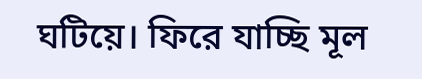ঘটিয়ে। ফিরে যাচ্ছি মূল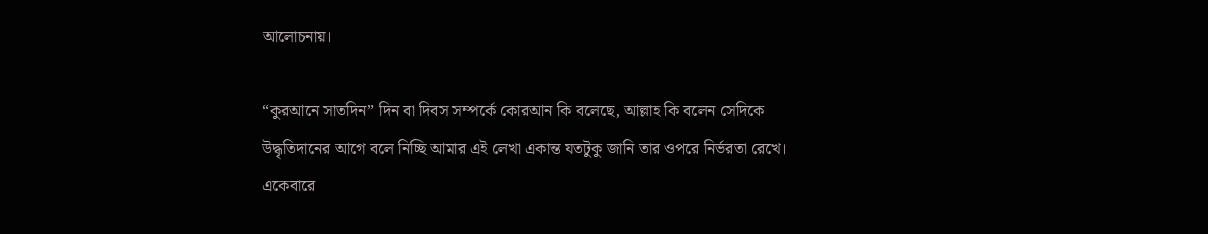আলোচনায়।

“কুরআনে সাতদিন” দিন বা দিবস সম্পর্কে কোরআন কি বলেছে, আল্লাহ কি বলেন সেদিকে উদ্ধৃতিদানের আগে বলে নিচ্ছি আমার এই লেখা একান্ত যতটুকু জানি তার ওপরে নির্ভরতা রেখে। একেবারে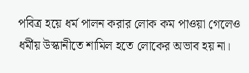পবিত্র হয়ে ধর্ম পালন করার লোক কম পাওয়া গেলেও ধর্মীয় উস্কানীতে শামিল হতে লোকের অভাব হয় না।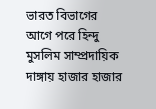ভারত বিভাগের আগে পরে হিন্দু মুসলিম সাম্প্রদায়িক দাঙ্গায় হাজার হাজার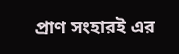প্রাণ সংহারই এর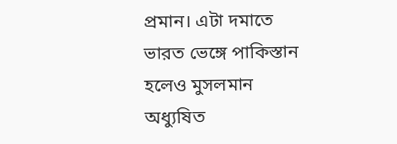প্রমান। এটা দমাতে ভারত ভেঙ্গে পাকিস্তান হলেও মুসলমান অধ্যুষিত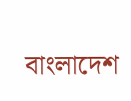বাংলাদেশ